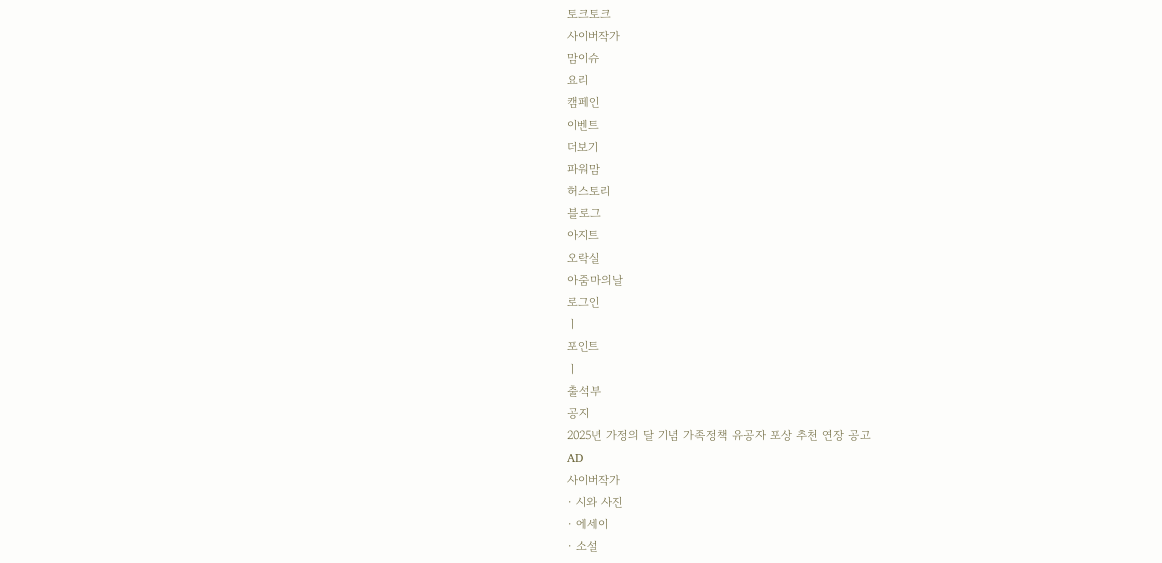토크토크
사이버작가
맘이슈
요리
캠페인
이벤트
더보기
파워맘
허스토리
블로그
아지트
오락실
아줌마의날
로그인
ㅣ
포인트
ㅣ
출석부
공지
2025년 가정의 달 기념 가족정책 유공자 포상 추천 연장 공고
AD
사이버작가
· 시와 사진
· 에세이
· 소설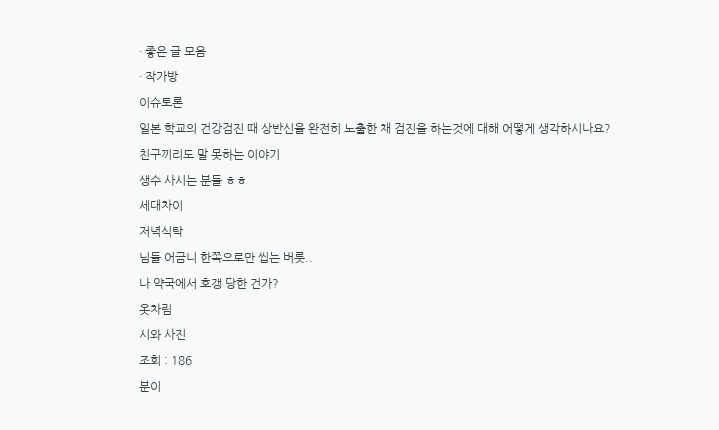· 좋은 글 모음
· 작가방
이슈토론
일본 학교의 건강검진 때 상반신을 완전히 노출한 채 검진을 하는것에 대해 어떻게 생각하시나요?
친구끼리도 말 못하는 이야기
생수 사시는 분들 ㅎㅎ
세대차이
저녁식탁
님들 어금니 한쪽으로만 씹는 버릇..
나 약국에서 호갱 당한 건가?
옷차림
시와 사진
조회 : 186
분이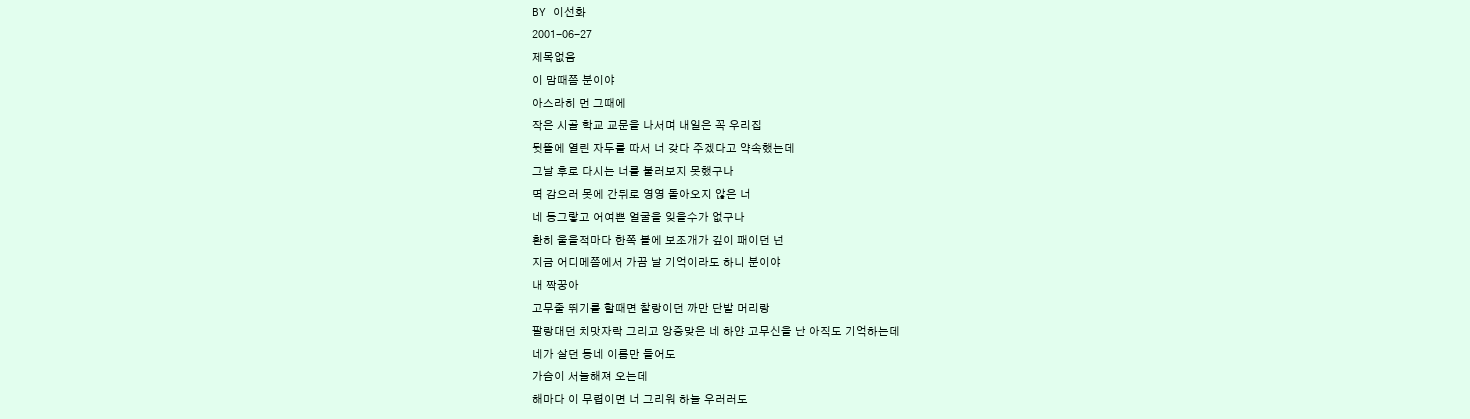BY 이선화
2001-06-27
제목없음
이 맘때쯤 분이야
아스라히 먼 그때에
작은 시골 학교 교문을 나서며 내일은 꼭 우리집
뒷뜰에 열린 자두를 따서 너 갖다 주겠다고 약속했는데
그날 후로 다시는 너를 불러보지 못했구나
멱 감으러 못에 간뒤로 영영 돌아오지 않은 너
네 동그랗고 어여쁜 얼굴을 잊을수가 없구나
환히 울을적마다 한쪽 볼에 보조개가 깊이 패이던 넌
지금 어디메쯤에서 가끔 날 기억이라도 하니 분이야
내 짝꿍아
고무줄 뛰기를 할때면 찰랑이던 까만 단발 머리랑
팔랑대던 치맛자락 그리고 앙증맞은 네 하얀 고무신을 난 아직도 기억하는데
네가 살던 동네 이름만 들어도
가슴이 서늘해져 오는데
해마다 이 무렵이면 너 그리워 하늘 우러러도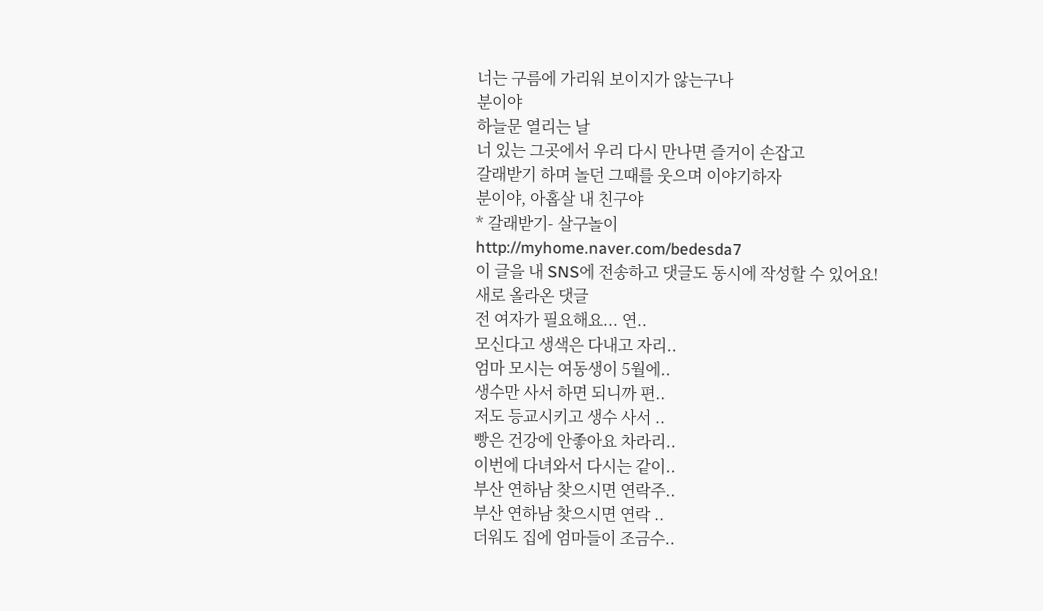너는 구름에 가리워 보이지가 않는구나
분이야
하늘문 열리는 날
너 있는 그곳에서 우리 다시 만나면 즐거이 손잡고
갈래받기 하며 놀던 그때를 웃으며 이야기하자
분이야, 아홉살 내 친구야
* 갈래받기- 살구놀이
http://myhome.naver.com/bedesda7
이 글을 내 SNS에 전송하고 댓글도 동시에 작성할 수 있어요!
새로 올라온 댓글
전 여자가 필요해요... 연..
모신다고 생색은 다내고 자리..
엄마 모시는 여동생이 5월에..
생수만 사서 하면 되니까 편..
저도 등교시키고 생수 사서 ..
빵은 건강에 안좋아요 차라리..
이번에 다녀와서 다시는 같이..
부산 연하남 찾으시면 연락주..
부산 연하남 찾으시면 연락 ..
더워도 집에 엄마들이 조금수..